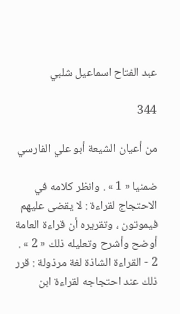عبد الفتاح اسماعيل شلبي

344

من أعيان الشيعة أبو علي الفارسي

ضمنيا « 1 » . وانظر كلامه في الاحتجاج لقراءة : لا يقضى عليهم فيموتون ، وتقريره أن قراءة العامة أوضح وأشرح وتعليله ذلك « 2 » . 2 - القراءة الشاذة لغة مرذولة : قرر ذلك عند احتجاجه لقراءة ابن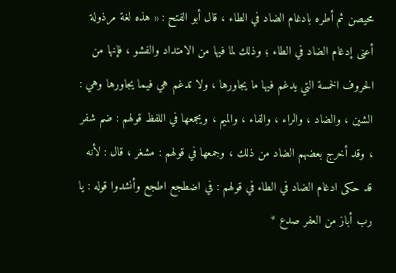محيصن ثم أطره بادغام الضاد في الطاء ، قال أبو الفتح : « هذه لغة مرذولة أعنى إدغام الضاد في الطاء ؛ وذلك لما فيها من الامتداد والفشو ، فإنها من الحروف الخمسة التي يدغم فيها ما يجاورها ، ولا تدغم هي فيما يجاورها وهي : الشين ، والضاد ، والراء ، والفاء ، والميم ، ويجمعها في اللفظ قولهم : ضم شفر ، وقد أخرج بعضهم الضاد من ذلك ، وجمعها في قولهم : مشغر ، قال : لأنه قد حكى ادغام الضاد في الطاء في قولهم : في اضطجع اطجع وأنشدوا قوله : يا رب أباز من العفر صدع *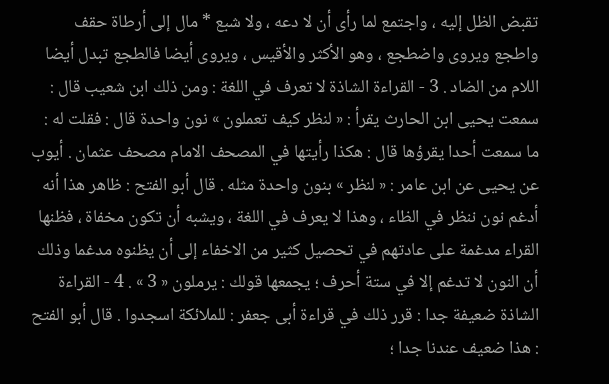تقبض الظل إليه ، واجتمع لما رأى أن لا دعه ، ولا شبع * مال إلى أرطاة حقف واطجع ويروى واضطجع ، وهو الأكثر والأقيس ، ويروى أيضا فالطجع تبدل أيضا اللام من الضاد . 3 - القراءة الشاذة لا تعرف في اللغة : ومن ذلك ابن شعيب قال : سمعت يحيى ابن الحارث يقرأ : « لنظر كيف تعملون » نون واحدة قال : فقلت له : ما سمعت أحدا يقرؤها قال : هكذا رأيتها في المصحف الامام مصحف عثمان . أيوب عن يحيى عن ابن عامر : « لنظر » بنون واحدة مثله . قال أبو الفتح : ظاهر هذا أنه أدغم نون ننظر في الظاء ، وهذا لا يعرف في اللغة ، ويشبه أن تكون مخفاة ، فظنها القراء مدغمة على عادتهم في تحصيل كثير من الاخفاء إلى أن يظنوه مدغما وذلك أن النون لا تدغم إلا في ستة أحرف ؛ يجمعها قولك : يرملون « 3 » . 4 - القراءة الشاذة ضعيفة جدا : قرر ذلك في قراءة أبى جعفر : للملائكة اسجدوا . قال أبو الفتح : هذا ضعيف عندنا جدا ؛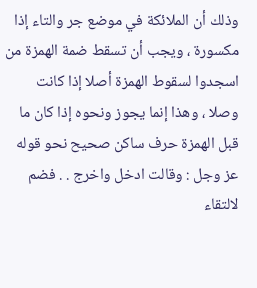وذلك أن الملائكة في موضع جر والتاء إذا مكسورة ، ويجب أن تسقط ضمة الهمزة من اسجدوا لسقوط الهمزة أصلا إذا كانت وصلا ، وهذا إنما يجوز ونحوه إذا كان ما قبل الهمزة حرف ساكن صحيح نحو قوله عز وجل : وقالت ادخل واخرج . . فضم لالتقاء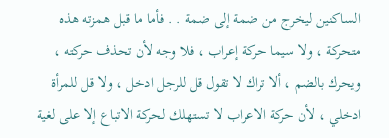الساكنين ليخرج من ضمة إلى ضمة . . فأما ما قبل همزته هذه متحركة ، ولا سيما حركة إعراب ، فلا وجه لأن تحذف حركته ، ويحرك بالضم ، ألا تراك لا تقول قل للرجل ادخل ، ولا قل للمرأة ادخلي ، لأن حركة الاعراب لا تستهلك لحركة الاتباع إلا على لغية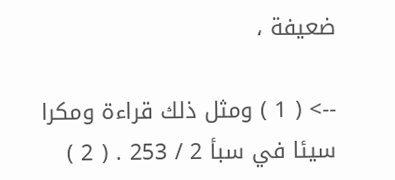ضعيفة ،

--> ( 1 ) ومثل ذلك قراءة ومكرا سيئا في سبأ 2 / 253 . ( 2 )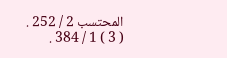المحتسب 2 / 252 . ( 3 ) 1 / 384 .